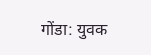गोंडा: युवक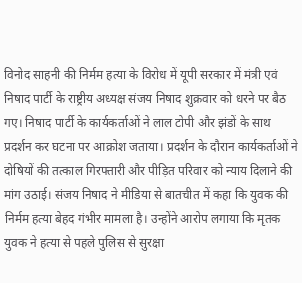विनोद साहनी की निर्मम हत्या के विरोध में यूपी सरकार में मंत्री एवं निषाद पार्टी के राष्ट्रीय अध्यक्ष संजय निषाद शुक्रवार को धरने पर बैठ गए। निषाद पार्टी के कार्यकर्ताओं ने लाल टोपी और झंडों के साथ प्रदर्शन कर घटना पर आक्रोश जताया। प्रदर्शन के दौरान कार्यकर्ताओं ने दोषियों की तत्काल गिरफ्तारी और पीड़ित परिवार को न्याय दिलाने की मांग उठाई। संजय निषाद ने मीडिया से बातचीत में कहा कि युवक की निर्मम हत्या बेहद गंभीर मामला है। उन्होंने आरोप लगाया कि मृतक युवक ने हत्या से पहले पुलिस से सुरक्षा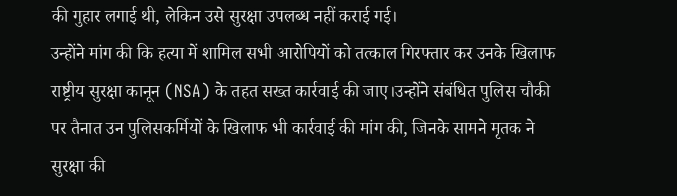की गुहार लगाई थी, लेकिन उसे सुरक्षा उपलब्ध नहीं कराई गई।
उन्होंने मांग की कि हत्या में शामिल सभी आरोपियों को तत्काल गिरफ्तार कर उनके खिलाफ राष्ट्रीय सुरक्षा कानून (NSA) के तहत सख्त कार्रवाई की जाए।उन्होंने संबंधित पुलिस चौकी पर तैनात उन पुलिसकर्मियों के खिलाफ भी कार्रवाई की मांग की, जिनके सामने मृतक ने सुरक्षा की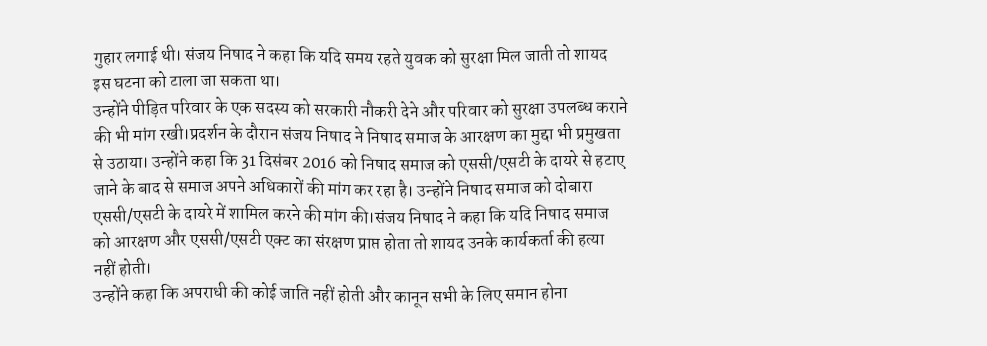गुहार लगाई थी। संजय निषाद ने कहा कि यदि समय रहते युवक को सुरक्षा मिल जाती तो शायद इस घटना को टाला जा सकता था।
उन्होंने पीड़ित परिवार के एक सदस्य को सरकारी नौकरी देने और परिवार को सुरक्षा उपलब्ध कराने की भी मांग रखी।प्रदर्शन के दौरान संजय निषाद ने निषाद समाज के आरक्षण का मुद्दा भी प्रमुखता से उठाया। उन्होंने कहा कि 31 दिसंबर 2016 को निषाद समाज को एससी/एसटी के दायरे से हटाए जाने के बाद से समाज अपने अधिकारों की मांग कर रहा है। उन्होंने निषाद समाज को दोबारा एससी/एसटी के दायरे में शामिल करने की मांग की।संजय निषाद ने कहा कि यदि निषाद समाज को आरक्षण और एससी/एसटी एक्ट का संरक्षण प्राप्त होता तो शायद उनके कार्यकर्ता की हत्या नहीं होती।
उन्होंने कहा कि अपराधी की कोई जाति नहीं होती और कानून सभी के लिए समान होना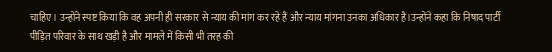चाहिए। उन्होंने स्पष्ट किया कि वह अपनी ही सरकार से न्याय की मांग कर रहे हैं और न्याय मांगना उनका अधिकार है।उन्होंने कहा कि निषाद पार्टी पीड़ित परिवार के साथ खड़ी है और मामले में किसी भी तरह की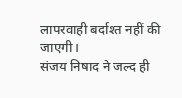लापरवाही बर्दाश्त नहीं की जाएगी।
संजय निषाद ने जल्द ही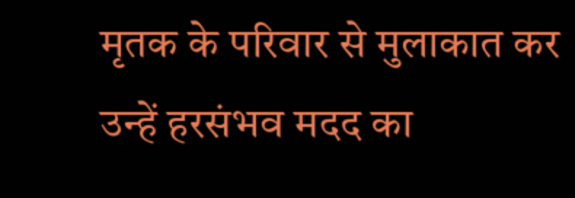मृतक के परिवार से मुलाकात कर उन्हें हरसंभव मदद का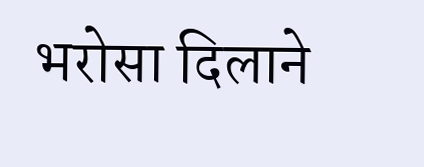भरोसा दिलाने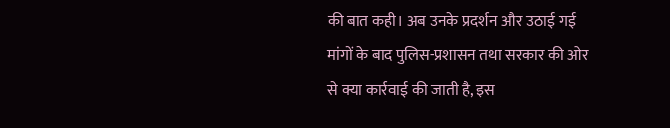की बात कही। अब उनके प्रदर्शन और उठाई गई मांगों के बाद पुलिस-प्रशासन तथा सरकार की ओर से क्या कार्रवाई की जाती है, इस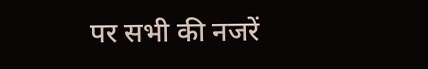पर सभी की नजरें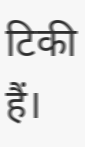टिकी हैं।